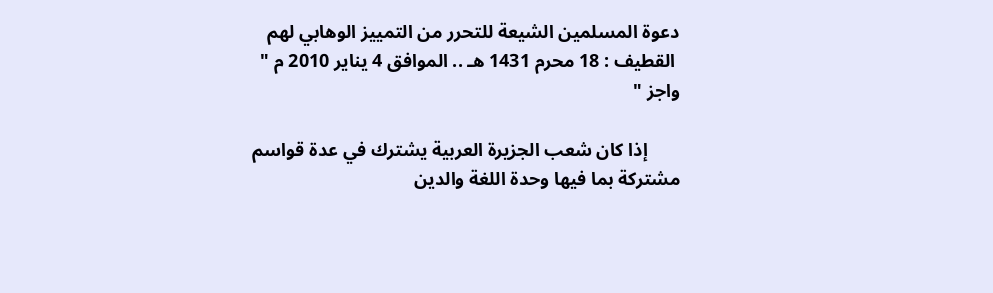دعوة المسلمين الشيعة للتحرر من التمييز الوهابي لهم
 القطيف : 18 محرم 1431 هـ .. الموافق 4 يناير 2010 م " واجز "

       إذا كان شعب الجزيرة العربية يشترك في عدة قواسم مشتركة بما فيها وحدة اللغة والدين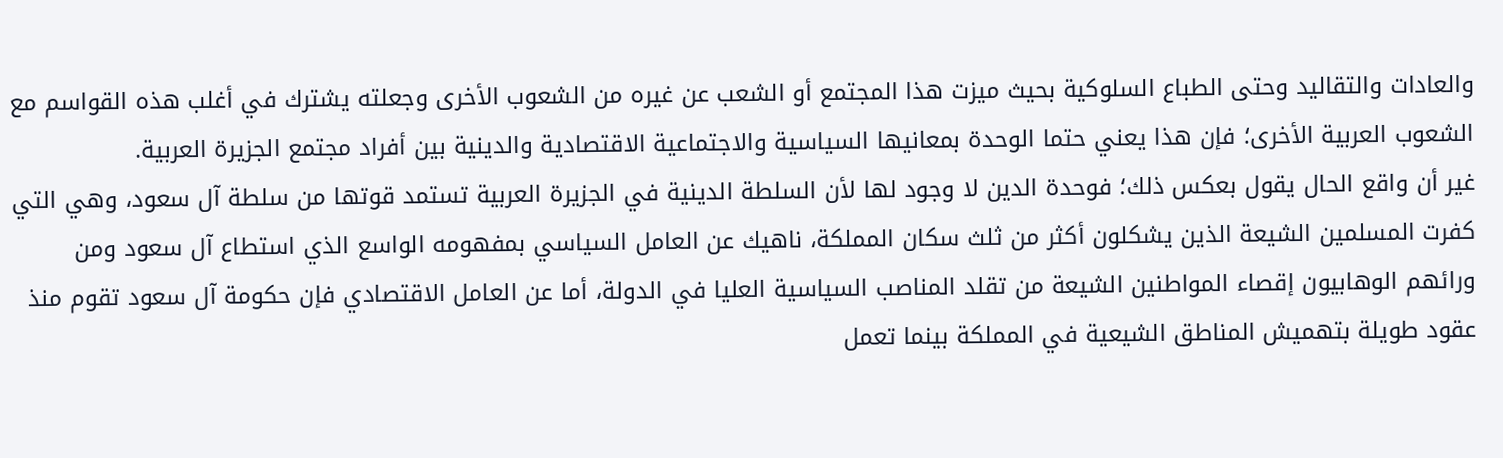والعادات والتقاليد وحتى الطباع السلوكية بحيث ميزت هذا المجتمع أو الشعب عن غيره من الشعوب الأخرى وجعلته يشترك في أغلب هذه القواسم مع الشعوب العربية الأخرى؛ فإن هذا يعني حتما الوحدة بمعانيها السياسية والاجتماعية الاقتصادية والدينية بين أفراد مجتمع الجزيرة العربية.
غير أن واقع الحال يقول بعكس ذلك؛ فوحدة الدين لا وجود لها لأن السلطة الدينية في الجزيرة العربية تستمد قوتها من سلطة آل سعود، وهي التي كفرت المسلمين الشيعة الذين يشكلون أكثر من ثلث سكان المملكة، ناهيك عن العامل السياسي بمفهومه الواسع الذي استطاع آل سعود ومن ورائهم الوهابيون إقصاء المواطنين الشيعة من تقلد المناصب السياسية العليا في الدولة، أما عن العامل الاقتصادي فإن حكومة آل سعود تقوم منذ عقود طويلة بتهميش المناطق الشيعية في المملكة بينما تعمل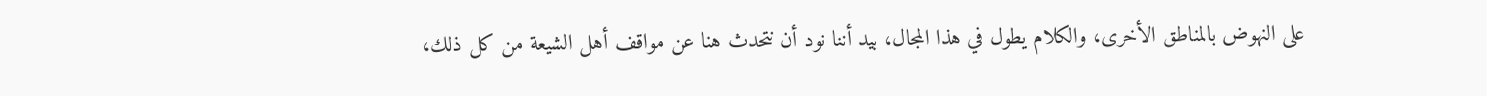على النهوض بالمناطق الأخرى، والكلام يطول في هذا المجال، بيد أننا نود أن نتحدث هنا عن مواقف أهل الشيعة من كل ذلك،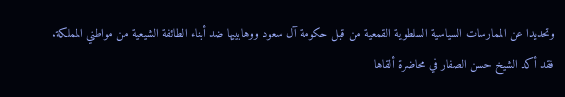وتحديدا عن الممارسات السياسية السلطوية القمعية من قبل حكومة آل سعود ووهابييها ضد أبناء الطائفة الشيعية من مواطني المملكة.
فقد أكد الشيخ حسن الصفار في محاضرة ألقاها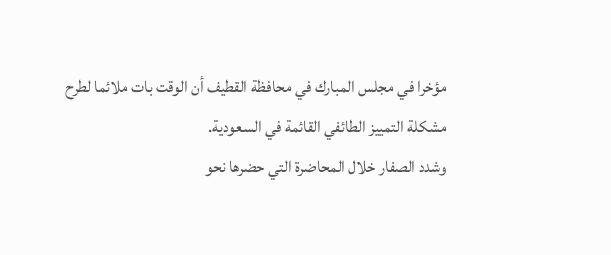مؤخرا في مجلس المبارك في محافظة القطيف أن الوقت بات ملائما لطرح مشكلة التمييز الطائفي القائمة في السعودية.
وشدد الصفار خلال المحاضرة التي حضرها نحو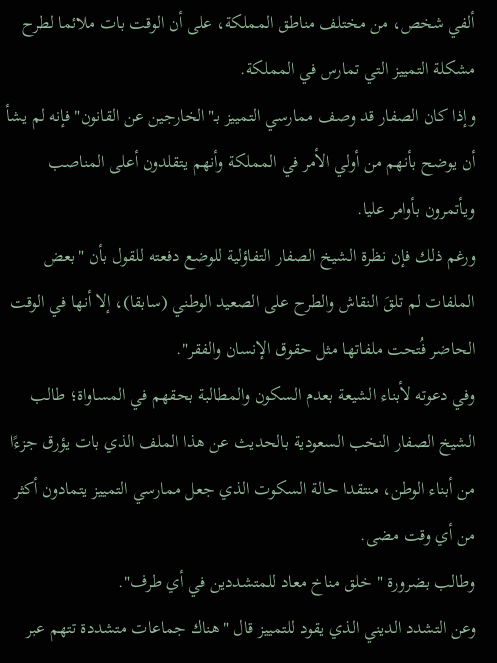ألفي شخص، من مختلف مناطق المملكة، على أن الوقت بات ملائما لطرح مشكلة التمييز التي تمارس في المملكة.
وإذا كان الصفار قد وصف ممارسي التمييز بـ"الخارجين عن القانون" فإنه لم يشأ أن يوضح بأنهم من أولي الأمر في المملكة وأنهم يتقلدون أعلى المناصب ويأتمرون بأوامر عليا.
ورغم ذلك فإن نظرة الشيخ الصفار التفاؤلية للوضع دفعته للقول بأن "بعض الملفات لم تلقَ النقاش والطرح على الصعيد الوطني (سابقا)، إلا أنها في الوقت الحاضر فُتحت ملفاتها مثل حقوق الإنسان والفقر".
وفي دعوته لأبناء الشيعة بعدم السكون والمطالبة بحقهم في المساواة؛ طالب الشيخ الصفار النخب السعودية بالحديث عن هذا الملف الذي بات يؤرق جزءًا من أبناء الوطن، منتقدا حالة السكوت الذي جعل ممارسي التمييز يتمادون أكثر من أي وقت مضى.
وطالب بضرورة " خلق مناخ معاد للمتشددين في أي طرف".
وعن التشدد الديني الذي يقود للتمييز قال "هناك جماعات متشددة تتهم عبر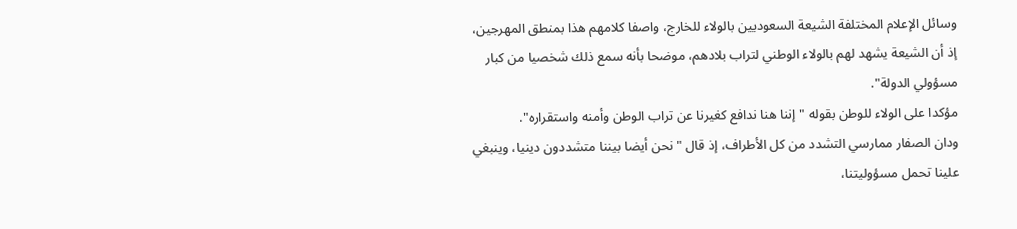وسائل الإعلام المختلفة الشيعة السعوديين بالولاء للخارج، واصفا كلامهم هذا بمنطق المهرجين، إذ أن الشيعة يشهد لهم بالولاء الوطني لتراب بلادهم، موضحا بأنه سمع ذلك شخصيا من كبار مسؤولي الدولة".
مؤكدا على الولاء للوطن بقوله "إننا هنا ندافع كغيرنا عن تراب الوطن وأمنه واستقراره".
ودان الصفار ممارسي التشدد من كل الأطراف، إذ قال "نحن أيضا بيننا متشددون دينيا، وينبغي علينا تحمل مسؤوليتنا،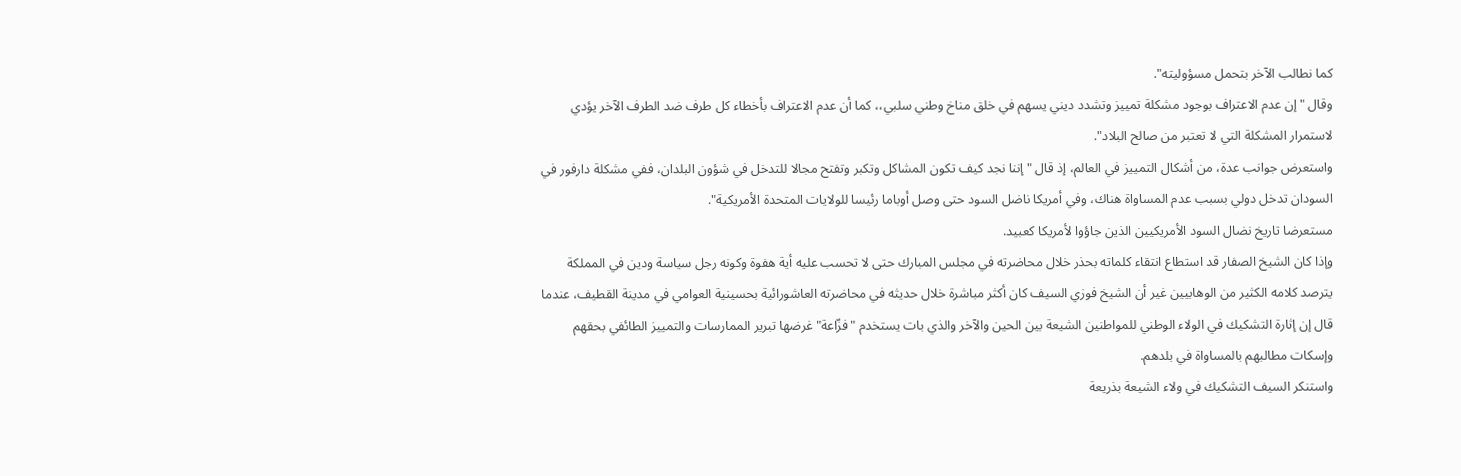كما نطالب الآخر بتحمل مسؤوليته".
وقال "إن عدم الاعتراف بوجود مشكلة تمييز وتشدد ديني يسهم في خلق مناخ وطني سلبي،، كما أن عدم الاعتراف بأخطاء كل طرف ضد الطرف الآخر يؤدي لاستمرار المشكلة التي لا تعتبر من صالح البلاد".
واستعرض جوانب عدة، من أشكال التمييز في العالم، إذ قال "إننا نجد كيف تكون المشاكل وتكبر وتفتح مجالا للتدخل في شؤون البلدان، ففي مشكلة دارفور في السودان تدخل دولي بسبب عدم المساواة هناك، وفي أمريكا ناضل السود حتى وصل أوباما رئيسا للولايات المتحدة الأمريكية".
مستعرضا تاريخ نضال السود الأمريكيين الذين جاؤوا لأمريكا كعبيد.
وإذا كان الشيخ الصفار قد استطاع انتقاء كلماته بحذر خلال محاضرته في مجلس المبارك حتى لا تحسب عليه أية هفوة وكونه رجل سياسة ودين في المملكة يترصد كلامه الكثير من الوهابيين غير أن الشيخ فوزي السيف كان أكثر مباشرة خلال حديثه في محاضرته العاشورائية بحسينية العوامي في مدينة القطيف، عندما قال إن إثارة التشكيك في الولاء الوطني للمواطنين الشيعة بين الحين والآخر والذي بات يستخدم "فزّاعة" غرضها تبرير الممارسات والتمييز الطائفي بحقهم وإسكات مطالبهم بالمساواة في بلدهم.
واستنكر السيف التشكيك في ولاء الشيعة بذريعة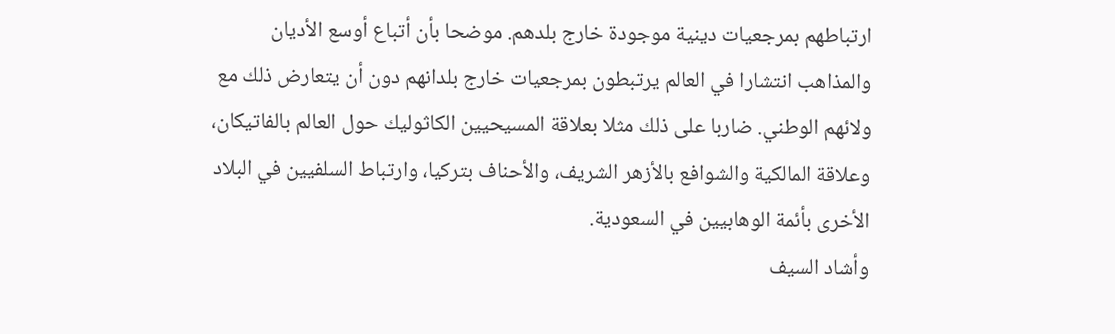ارتباطهم بمرجعيات دينية موجودة خارج بلدهم. موضحا بأن أتباع أوسع الأديان والمذاهب انتشارا في العالم يرتبطون بمرجعيات خارج بلدانهم دون أن يتعارض ذلك مع ولائهم الوطني. ضاربا على ذلك مثلا بعلاقة المسيحيين الكاثوليك حول العالم بالفاتيكان، وعلاقة المالكية والشوافع بالأزهر الشريف، والأحناف بتركيا، وارتباط السلفيين في البلاد الأخرى بأئمة الوهابيين في السعودية.
وأشاد السيف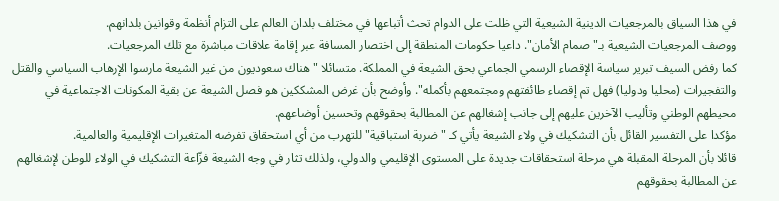في هذا السياق بالمرجعيات الدينية الشيعية التي ظلت على الدوام تحث أتباعها في مختلف بلدان العالم على التزام أنظمة وقوانين بلدانهم.
ووصف المرجعيات الشيعية بـ"صمام الأمان". داعيا حكومات المنطقة إلى اختصار المسافة عبر إقامة علاقات مباشرة مع تلك المرجعيات.
كما رفض السيف تبرير سياسة الإقصاء الرسمي الجماعي بحق الشيعة في المملكة. متسائلا "هناك سعوديون من غير الشيعة مارسوا الإرهاب السياسي والقتل والتفجيرات (محليا ودوليا) فهل تم إقصاء طائفتهم ومجتمعهم بأكمله". وأوضح بأن غرض المشككين هو فصل الشيعة عن بقية المكونات الاجتماعية في محيطهم الوطني وتأليب الآخرين عليهم إلى جانب إشغالهم عن المطالبة بحقوقهم وتحسين أوضاعهم.
مؤكدا على التفسير القائل بأن التشكيك في ولاء الشيعة يأتي كـ "ضربة استباقية" للتهرب من أي استحقاق تفرضه المتغيرات الإقليمية والعالمية.
قائلا بأن المرحلة المقبلة هي مرحلة استحقاقات جديدة على المستوى الإقليمي والدولي، ولذلك تثار في وجه الشيعة فزّاعة التشكيك في الولاء للوطن لإشغالهم عن المطالبة بحقوقهم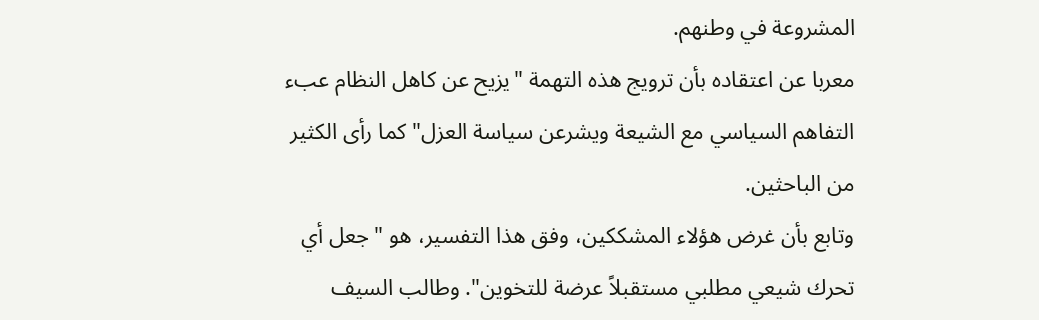المشروعة في وطنهم.
معربا عن اعتقاده بأن ترويج هذه التهمة "يزيح عن كاهل النظام عبء التفاهم السياسي مع الشيعة ويشرعن سياسة العزل" كما رأى الكثير من الباحثين.
وتابع بأن غرض هؤلاء المشككين، وفق هذا التفسير، هو "جعل أي تحرك شيعي مطلبي مستقبلاً عرضة للتخوين". وطالب السيف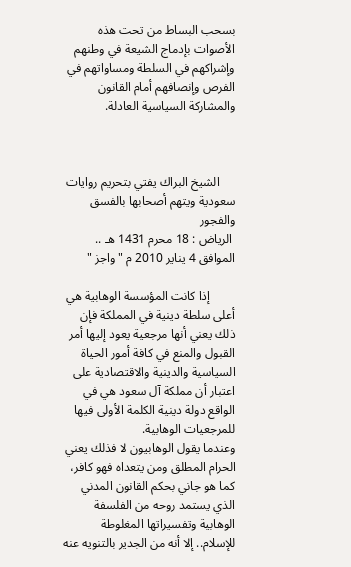بسحب البساط من تحت هذه الأصوات بإدماج الشيعة في وطنهم وإشراكهم في السلطة ومساواتهم في الفرص وإنصافهم أمام القانون والمشاركة السياسية العادلة.



     الشيخ البراك يفتي بتحريم روايات سعودية ويتهم أصحابها بالفسق والفجور
 الرياض : 18 محرم 1431 هـ .. الموافق 4 يناير 2010 م " واجز "

        إذا كانت المؤسسة الوهابية هي أعلى سلطة دينية في المملكة فإن ذلك يعني أنها مرجعية يعود إليها أمر القبول والمنع في كافة أمور الحياة السياسية والدينية والاقتصادية على اعتبار أن مملكة آل سعود هي في الواقع دولة دينية الكلمة الأولى فيها للمرجعيات الوهابية.
وعندما يقول الوهابيون لا فذلك يعني الحرام المطلق ومن يتعداه فهو كافر، كما هو جاني بحكم القانون المدني الذي يستمد روحه من الفلسفة الوهابية وتفسيراتها المغلوطة للإسلام.. إلا أنه من الجدير بالتنويه عنه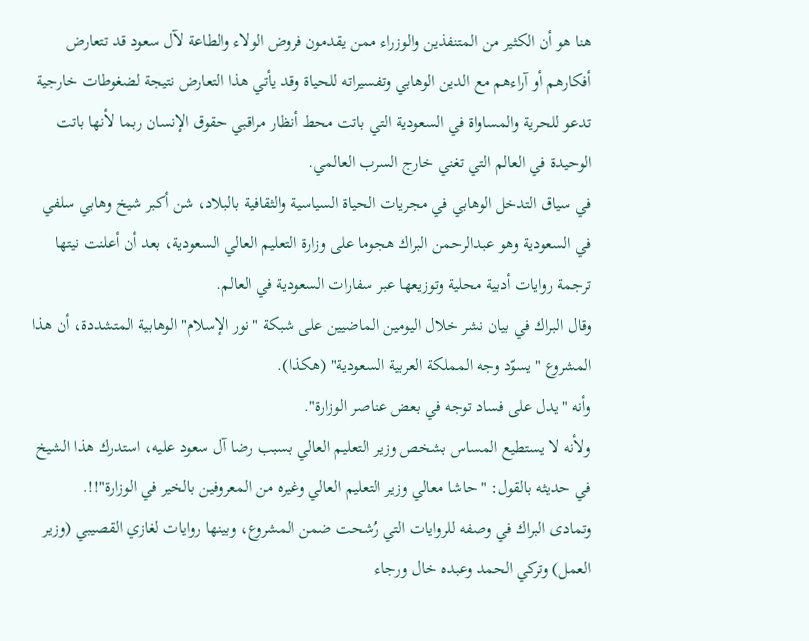هنا هو أن الكثير من المتنفذين والوزراء ممن يقدمون فروض الولاء والطاعة لآل سعود قد تتعارض أفكارهم أو آراءهم مع الدين الوهابي وتفسيراته للحياة وقد يأتي هذا التعارض نتيجة لضغوطات خارجية تدعو للحرية والمساواة في السعودية التي باتت محط أنظار مراقبي حقوق الإنسان ربما لأنها باتت الوحيدة في العالم التي تغني خارج السرب العالمي.
في سياق التدخل الوهابي في مجريات الحياة السياسية والثقافية بالبلاد، شن أكبر شيخ وهابي سلفي في السعودية وهو عبدالرحمن البراك هجوما على وزارة التعليم العالي السعودية، بعد أن أعلنت نيتها ترجمة روايات أدبية محلية وتوزيعها عبر سفارات السعودية في العالم.
وقال البراك في بيان نشر خلال اليومين الماضيين على شبكة "نور الإسلام" الوهابية المتشددة، أن هذا المشروع "يسوّد وجه المملكة العربية السعودية" (هكذا).
وأنه "يدل على فساد توجه في بعض عناصر الوزارة".
ولأنه لا يستطيع المساس بشخص وزير التعليم العالي بسبب رضا آل سعود عليه، استدرك هذا الشيخ في حديثه بالقول: "حاشا معالي وزير التعليم العالي وغيره من المعروفين بالخير في الوزارة"!!.
وتمادى البراك في وصفه للروايات التي رُشحت ضمن المشروع، وبينها روايات لغازي القصيبي (وزير العمل) وتركي الحمد وعبده خال ورجاء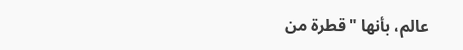عالم، بأنها "قطرة من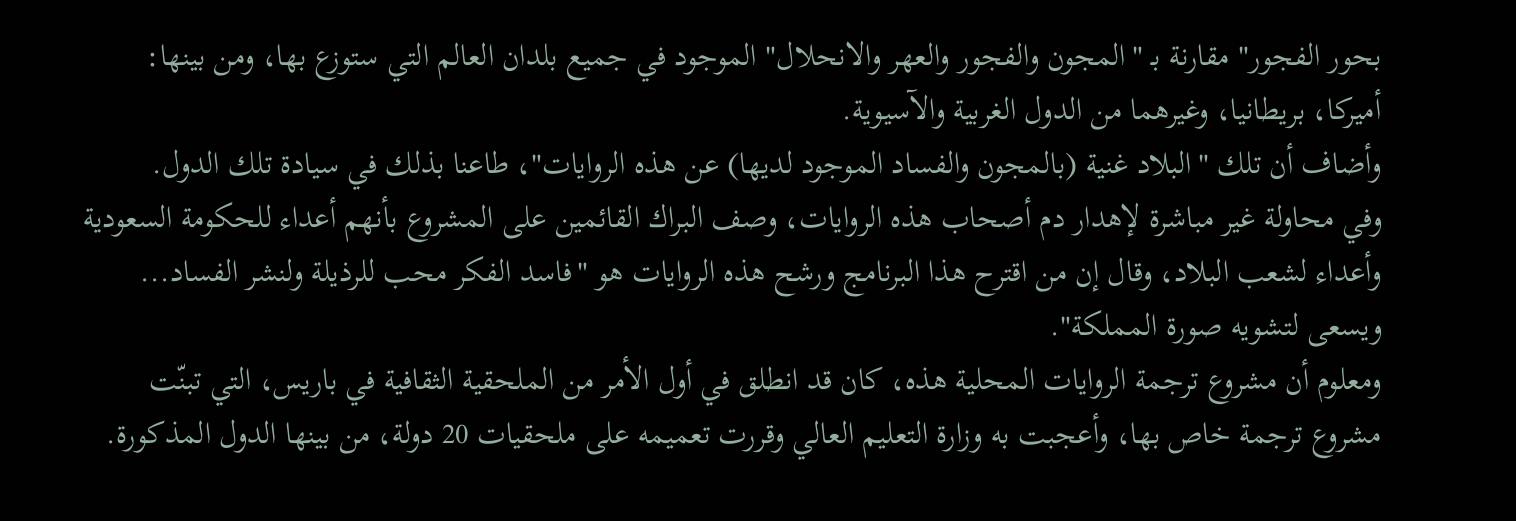بحور الفجور" مقارنة بـ "المجون والفجور والعهر والانحلال" الموجود في جميع بلدان العالم التي ستوزع بها، ومن بينها: أميركا، بريطانيا، وغيرهما من الدول الغربية والآسيوية.
وأضاف أن تلك "البلاد غنية (بالمجون والفساد الموجود لديها) عن هذه الروايات"، طاعنا بذلك في سيادة تلك الدول.
وفي محاولة غير مباشرة لإهدار دم أصحاب هذه الروايات، وصف البراك القائمين على المشروع بأنهم أعداء للحكومة السعودية وأعداء لشعب البلاد، وقال إن من اقترح هذا البرنامج ورشح هذه الروايات هو "فاسد الفكر محب للرذيلة ولنشر الفساد... ويسعى لتشويه صورة المملكة".
ومعلوم أن مشروع ترجمة الروايات المحلية هذه، كان قد انطلق في أول الأمر من الملحقية الثقافية في باريس، التي تبنّت مشروع ترجمة خاص بها، وأعجبت به وزارة التعليم العالي وقررت تعميمه على ملحقيات 20 دولة، من بينها الدول المذكورة.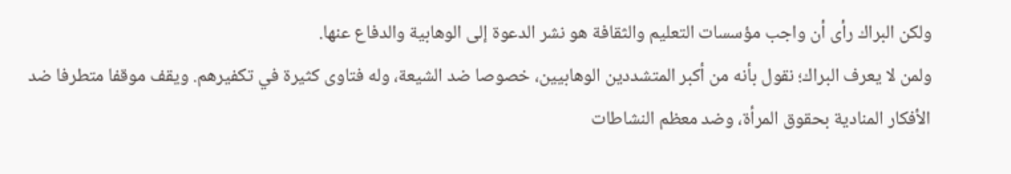ولكن البراك رأى أن واجب مؤسسات التعليم والثقافة هو نشر الدعوة إلى الوهابية والدفاع عنها.
ولمن لا يعرف البراك؛ نقول بأنه من أكبر المتشددين الوهابيين، خصوصا ضد الشيعة، وله فتاوى كثيرة في تكفيرهم. ويقف موقفا متطرفا ضد الأفكار المنادية بحقوق المرأة، وضد معظم النشاطات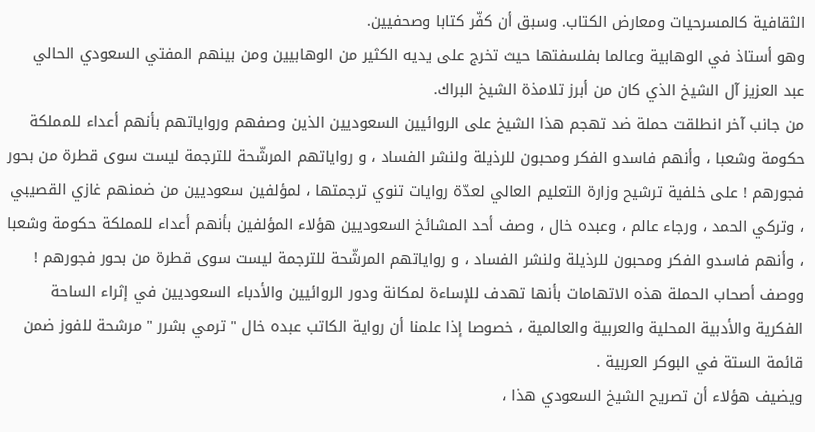الثقافية كالمسرحيات ومعارض الكتاب. وسبق أن كفّر كتابا وصحفيين.
وهو أستاذ في الوهابية وعالما بفلسفتها حيث تخرج على يديه الكثير من الوهابيين ومن بينهم المفتي السعودي الحالي عبد العزيز آل الشيخ الذي كان من أبرز تلامذة الشيخ البراك.
من جانب آخر انطلقت حملة ضد تهجم هذا الشيخ على الروائيين السعوديين الذين وصفهم ورواياتهم بأنهم أعداء للمملكة حكومة وشعبا ، وأنهم فاسدو الفكر ومحبون للرذيلة ولنشر الفساد ، و رواياتهم المرشّحة للترجمة ليست سوى قطرة من بحور فجورهم ! على خلفية ترشيح وزارة التعليم العالي لعدّة روايات تنوي ترجمتها ، لمؤلفين سعوديين من ضمنهم غازي القصيبي ، وتركي الحمد ، ورجاء عالم ، وعبده خال ، وصف أحد المشائخ السعوديين هؤلاء المؤلفين بأنهم أعداء للمملكة حكومة وشعبا ، وأنهم فاسدو الفكر ومحبون للرذيلة ولنشر الفساد ، و رواياتهم المرشّحة للترجمة ليست سوى قطرة من بحور فجورهم ! ووصف أصحاب الحملة هذه الاتهامات بأنها تهدف للإساءة لمكانة ودور الروائيين والأدباء السعوديين في إثراء الساحة الفكرية والأدبية المحلية والعربية والعالمية ، خصوصا إذا علمنا أن رواية الكاتب عبده خال " ترمي بشرر " مرشحة للفوز ضمن قائمة الستة في البوكر العربية .
ويضيف هؤلاء أن تصريح الشيخ السعودي هذا ،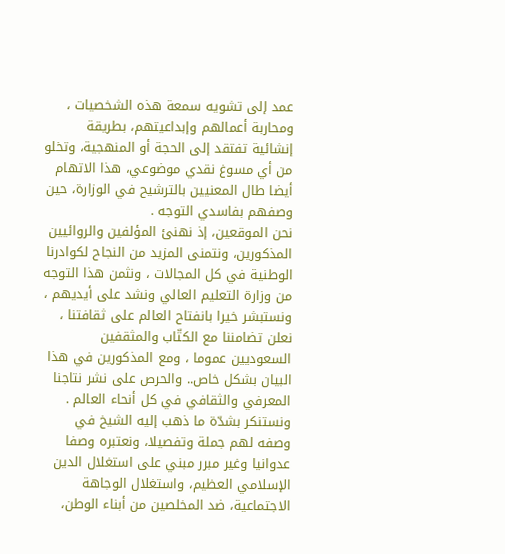عمد إلى تشويه سمعة هذه الشخصيات ، ومحاربة أعمالهم وإبداعيتهم، بطريقة إنشائية تفتقد إلى الحجة أو المنهجية، وتخلو من أي مسوغ نقدي موضوعي، هذا الاتهام أيضا طال المعنيين بالترشيح في الوزارة، حين وصفهم بفاسدي التوجه .
نحن الموقعين، إذ نهنئ المؤلفين والروائيين المذكورين، ونتمنى المزيد من النجاح لكوادرنا الوطنية في كل المجالات ، ونثمن هذا التوجه من وزارة التعليم العالي ونشد على أيديهم ، ونستبشر خيرا بانفتاح العالم على ثقافتنا ، نعلن تضامننا مع الكتّاب والمثقفين السعوديين عموما ، ومع المذكورين في هذا البيان بشكل خاص.. والحرص على نشر نتاجنا المعرفي والثقافي في كل أنحاء العالم .
ونستنكر بشدّة ما ذهب إليه الشيخ في وصفه لهم جملة وتفصيلا، ونعتبره وصفا عدوانيا وغير مبرر مبني على استغلال الدين الإسلامي العظيم، واستغلال الوجاهة الاجتماعية، ضد المخلصين من أبناء الوطن،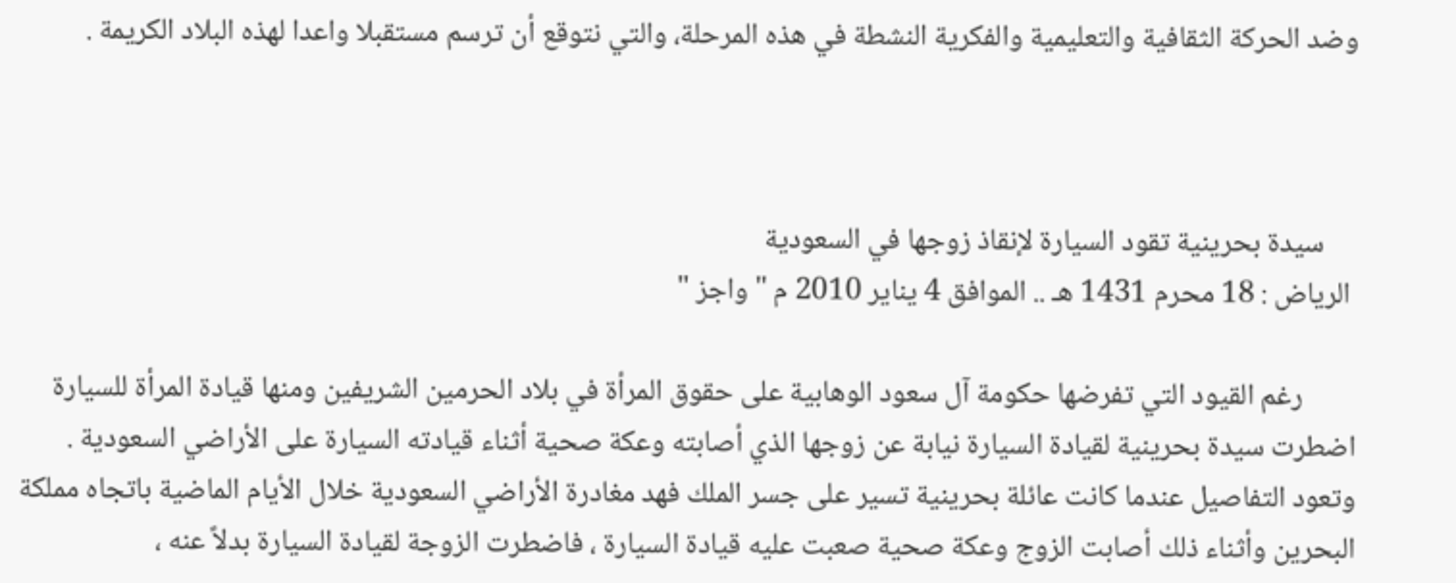وضد الحركة الثقافية والتعليمية والفكرية النشطة في هذه المرحلة، والتي نتوقع أن ترسم مستقبلا واعدا لهذه البلاد الكريمة .



     سيدة بحرينية تقود السيارة لإنقاذ زوجها في السعودية
 الرياض : 18 محرم 1431 هـ .. الموافق 4 يناير 2010 م " واجز "

        رغم القيود التي تفرضها حكومة آل سعود الوهابية على حقوق المرأة في بلاد الحرمين الشريفين ومنها قيادة المرأة للسيارة اضطرت سيدة بحرينية لقيادة السيارة نيابة عن زوجها الذي أصابته وعكة صحية أثناء قيادته السيارة على الأراضي السعودية .
وتعود التفاصيل عندما كانت عائلة بحرينية تسير على جسر الملك فهد مغادرة الأراضي السعودية خلال الأيام الماضية باتجاه مملكة البحرين وأثناء ذلك أصابت الزوج وعكة صحية صعبت عليه قيادة السيارة ، فاضطرت الزوجة لقيادة السيارة بدلاً عنه ،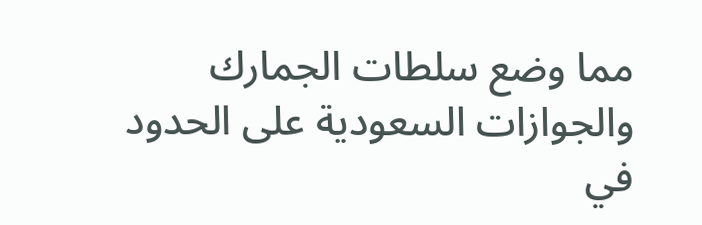مما وضع سلطات الجمارك والجوازات السعودية على الحدود في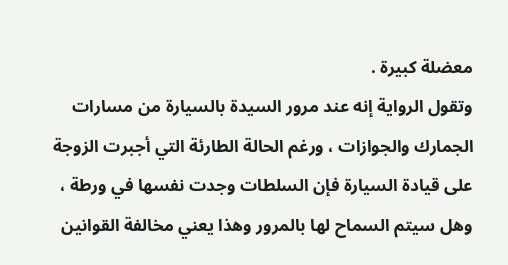معضلة كبيرة .
وتقول الرواية إنه عند مرور السيدة بالسيارة من مسارات الجمارك والجوازات ، ورغم الحالة الطارئة التي أجبرت الزوجة على قيادة السيارة فإن السلطات وجدت نفسها في ورطة ، وهل سيتم السماح لها بالمرور وهذا يعني مخالفة القوانين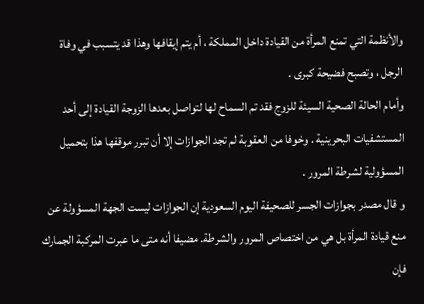والأنظمة التي تمنع المرأة من القيادة داخل المملكة ، أم يتم إيقافها وهذا قد يتسبب في وفاة الرجل ، وتصبح فضيحة كبرى .
وأمام الحالة الصحية السيئة للزوج فقد تم السماح لها لتواصل بعدها الزوجة القيادة إلى أحد المستشفيات البحرينية . وخوفا من العقوبة لم تجد الجوازات إلا أن تبرر موقفها هذا بتحميل المسؤولية لشرطة المرور .
و قال مصدر بجوازات الجسر للصحيفة اليوم السعودية إن الجوازات ليست الجهة المسؤولة عن منع قيادة المرأة بل هي من اختصاص المرور والشرطة. مضيفا أنه متى ما عبرت المركبة الجمارك فإن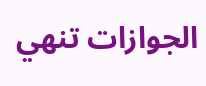الجوازات تنهي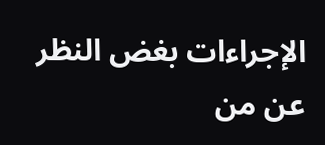الإجراءات بغض النظر عن من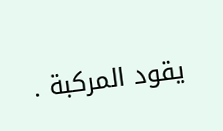يقود المركبة .